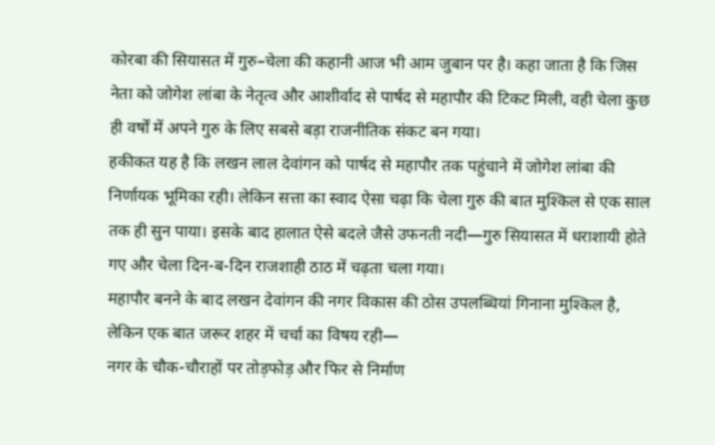कोरबा की सियासत में गुरु–चेला की कहानी आज भी आम जुबान पर है। कहा जाता है कि जिस नेता को जोगेश लांबा के नेतृत्व और आशीर्वाद से पार्षद से महापौर की टिकट मिली, वही चेला कुछ ही वर्षों में अपने गुरु के लिए सबसे बड़ा राजनीतिक संकट बन गया।
हकीकत यह है कि लखन लाल देवांगन को पार्षद से महापौर तक पहुंचाने में जोगेश लांबा की निर्णायक भूमिका रही। लेकिन सत्ता का स्वाद ऐसा चढ़ा कि चेला गुरु की बात मुश्किल से एक साल तक ही सुन पाया। इसके बाद हालात ऐसे बदले जैसे उफनती नदी—गुरु सियासत में धराशायी होते गए और चेला दिन-ब-दिन राजशाही ठाठ में चढ़ता चला गया।
महापौर बनने के बाद लखन देवांगन की नगर विकास की ठोस उपलब्धियां गिनाना मुश्किल है, लेकिन एक बात जरूर शहर में चर्चा का विषय रही—
नगर के चौक-चौराहों पर तोड़फोड़ और फिर से निर्माण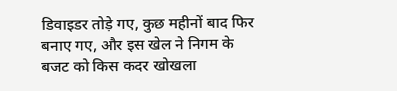डिवाइडर तोड़े गए, कुछ महीनों बाद फिर बनाए गए, और इस खेल ने निगम के बजट को किस कदर खोखला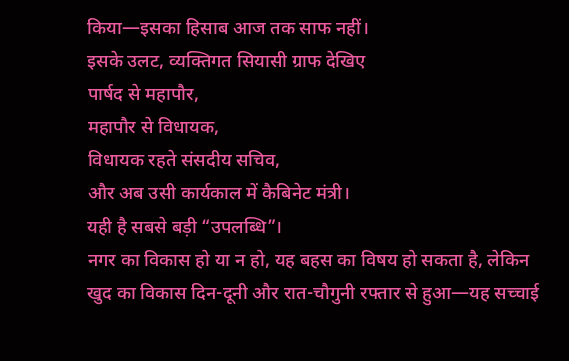किया—इसका हिसाब आज तक साफ नहीं।
इसके उलट, व्यक्तिगत सियासी ग्राफ देखिए
पार्षद से महापौर,
महापौर से विधायक,
विधायक रहते संसदीय सचिव,
और अब उसी कार्यकाल में कैबिनेट मंत्री।
यही है सबसे बड़ी “उपलब्धि”।
नगर का विकास हो या न हो, यह बहस का विषय हो सकता है, लेकिन खुद का विकास दिन-दूनी और रात-चौगुनी रफ्तार से हुआ—यह सच्चाई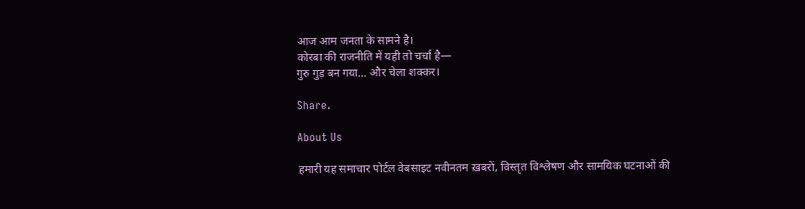आज आम जनता के सामने है।
कोरबा की राजनीति में यही तो चर्चा है—
गुरु गुड़ बन गया… और चेला शक्कर।

Share.

About Us

हमारी यह समाचार पोर्टल वेबसाइट नवीनतम ख़बरों, विस्तृत विश्लेषण और सामयिक घटनाओं की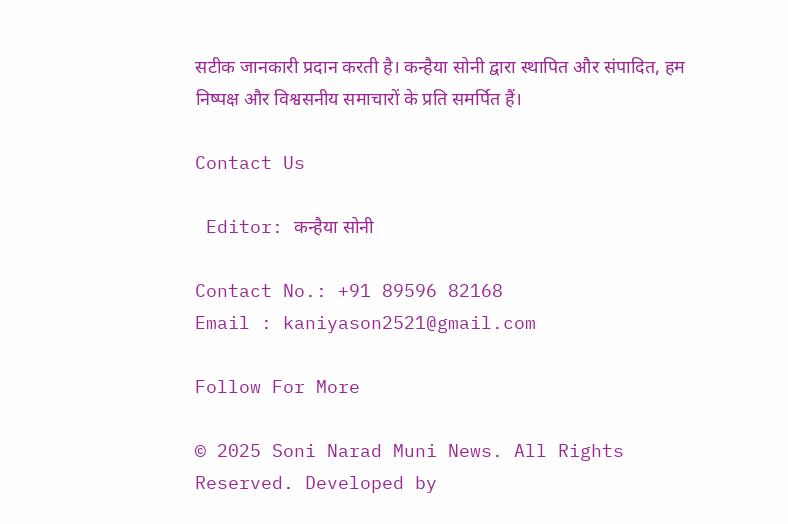सटीक जानकारी प्रदान करती है। कन्हैया सोनी द्वारा स्थापित और संपादित, हम निष्पक्ष और विश्वसनीय समाचारों के प्रति समर्पित हैं।

Contact Us

 Editor: कन्हैया सोनी

Contact No.: +91 89596 82168
Email : kaniyason2521@gmail.com

Follow For More

© 2025 Soni Narad Muni News. All Rights Reserved. Developed by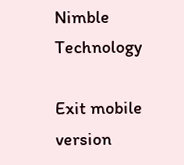Nimble Technology

Exit mobile version